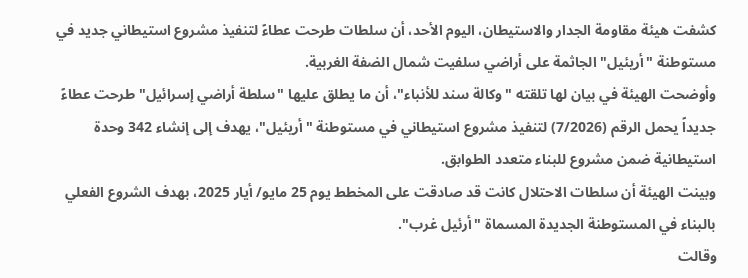كشفت هيئة مقاومة الجدار والاستيطان، اليوم الأحد، أن سلطات طرحت عطاءً لتنفيذ مشروع استيطاني جديد في مستوطنة "أريئيل" الجاثمة على أراضي سلفيت شمال الضفة الغربية.
وأوضحت الهيئة في بيان لها تلقته "وكالة سند للأنباء"، أن ما يطلق عليها "سلطة أراضي إسرائيل" طرحت عطاءً جديداً يحمل الرقم (7/2026) لتنفيذ مشروع استيطاني في مستوطنة "أريئيل"، يهدف إلى إنشاء 342 وحدة استيطانية ضمن مشروع للبناء متعدد الطوابق.
وبينت الهيئة أن سلطات الاحتلال كانت قد صادقت على المخطط يوم 25 مايو/ أيار 2025، بهدف الشروع الفعلي بالبناء في المستوطنة الجديدة المسماة "أرئيل غرب".
وقالت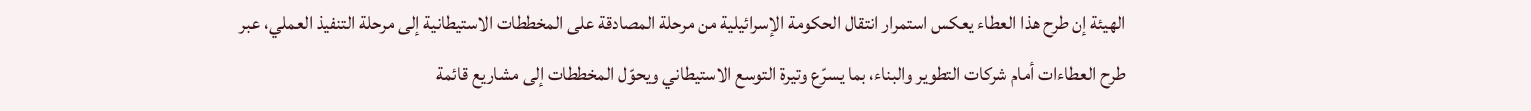الهيئة إن طرح هذا العطاء يعكس استمرار انتقال الحكومة الإسرائيلية من مرحلة المصادقة على المخططات الاستيطانية إلى مرحلة التنفيذ العملي، عبر طرح العطاءات أمام شركات التطوير والبناء، بما يسرّع وتيرة التوسع الاستيطاني ويحوّل المخططات إلى مشاريع قائمة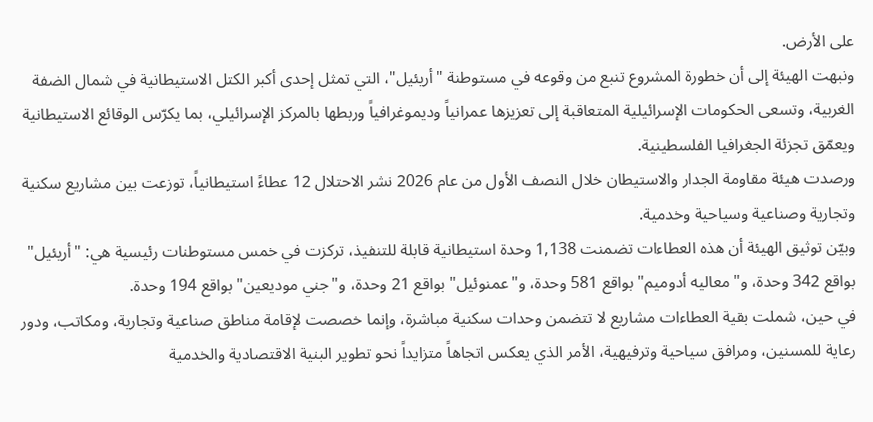على الأرض.
ونبهت الهيئة إلى أن خطورة المشروع تنبع من وقوعه في مستوطنة "أريئيل"، التي تمثل إحدى أكبر الكتل الاستيطانية في شمال الضفة الغربية، وتسعى الحكومات الإسرائيلية المتعاقبة إلى تعزيزها عمرانياً وديموغرافياً وربطها بالمركز الإسرائيلي، بما يكرّس الوقائع الاستيطانية ويعمّق تجزئة الجغرافيا الفلسطينية.
ورصدت هيئة مقاومة الجدار والاستيطان خلال النصف الأول من عام 2026 نشر الاحتلال 12 عطاءً استيطانياً، توزعت بين مشاريع سكنية وتجارية وصناعية وسياحية وخدمية.
وبيّن توثيق الهيئة أن هذه العطاءات تضمنت 1,138 وحدة استيطانية قابلة للتنفيذ، تركزت في خمس مستوطنات رئيسية هي: "أريئيل" بواقع 342 وحدة، و"معاليه أدوميم" بواقع 581 وحدة، و"عمنوئيل" بواقع 21 وحدة، و"جني موديعين" بواقع 194 وحدة.
في حين، شملت بقية العطاءات مشاريع لا تتضمن وحدات سكنية مباشرة، وإنما خصصت لإقامة مناطق صناعية وتجارية، ومكاتب، ودور رعاية للمسنين، ومرافق سياحية وترفيهية، الأمر الذي يعكس اتجاهاً متزايداً نحو تطوير البنية الاقتصادية والخدمية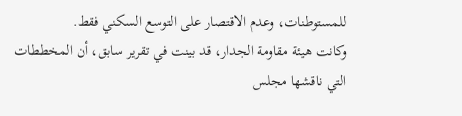للمستوطنات، وعدم الاقتصار على التوسع السكني فقط.
وكانت هيئة مقاومة الجدار، قد بينت في تقرير سابق، أن المخططات التي ناقشها مجلس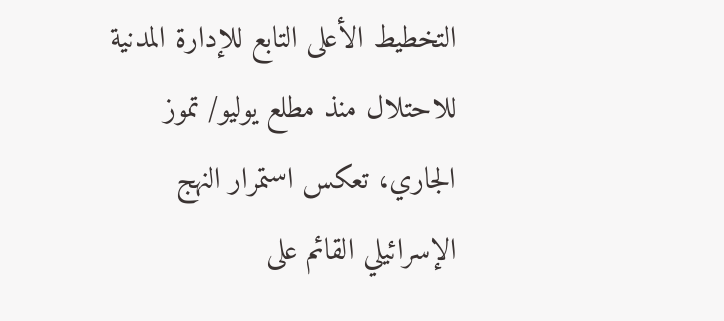التخطيط الأعلى التابع للإدارة المدنية للاحتلال منذ مطلع يوليو/ تموز الجاري، تعكس استمرار النهج الإسرائيلي القائم على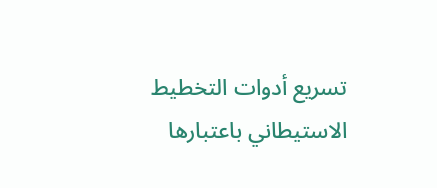تسريع أدوات التخطيط الاستيطاني باعتبارها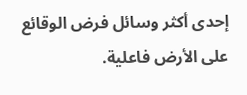إحدى أكثر وسائل فرض الوقائع على الأرض فاعلية.